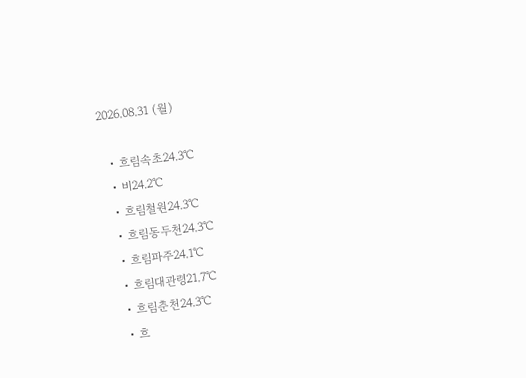2026.08.31 (월)

  • 흐림속초24.3℃
  • 비24.2℃
  • 흐림철원24.3℃
  • 흐림동두천24.3℃
  • 흐림파주24.1℃
  • 흐림대관령21.7℃
  • 흐림춘천24.3℃
  • 흐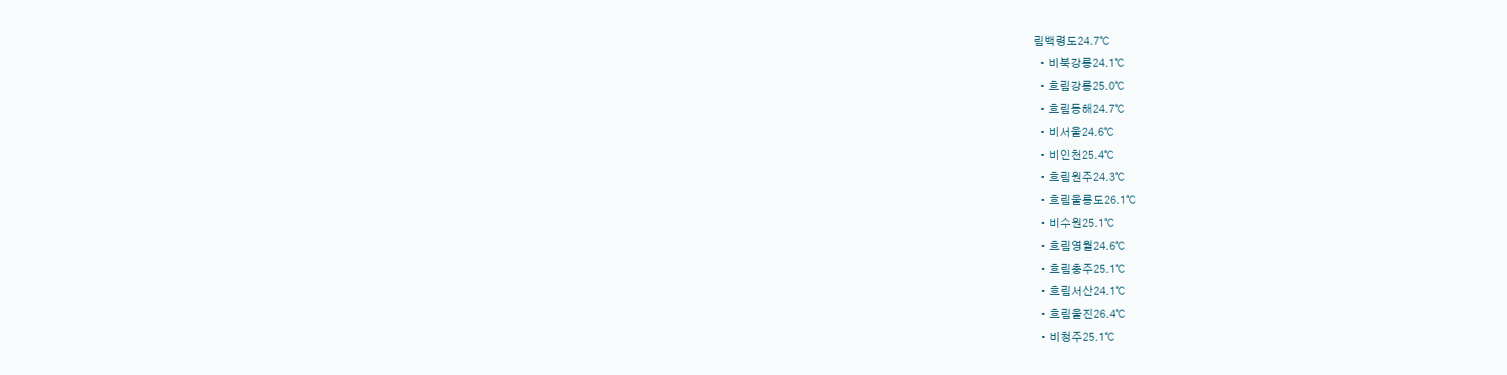림백령도24.7℃
  • 비북강릉24.1℃
  • 흐림강릉25.0℃
  • 흐림동해24.7℃
  • 비서울24.6℃
  • 비인천25.4℃
  • 흐림원주24.3℃
  • 흐림울릉도26.1℃
  • 비수원25.1℃
  • 흐림영월24.6℃
  • 흐림충주25.1℃
  • 흐림서산24.1℃
  • 흐림울진26.4℃
  • 비청주25.1℃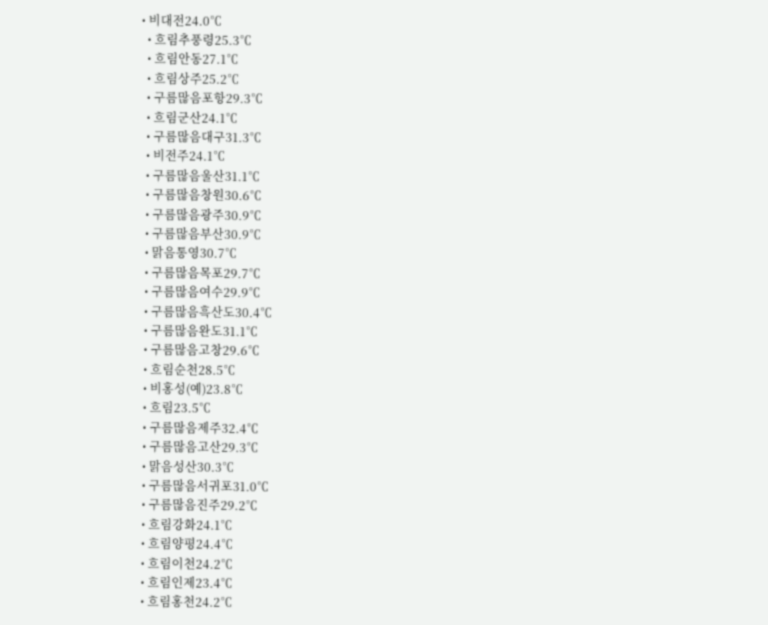• 비대전24.0℃
  • 흐림추풍령25.3℃
  • 흐림안동27.1℃
  • 흐림상주25.2℃
  • 구름많음포항29.3℃
  • 흐림군산24.1℃
  • 구름많음대구31.3℃
  • 비전주24.1℃
  • 구름많음울산31.1℃
  • 구름많음창원30.6℃
  • 구름많음광주30.9℃
  • 구름많음부산30.9℃
  • 맑음통영30.7℃
  • 구름많음목포29.7℃
  • 구름많음여수29.9℃
  • 구름많음흑산도30.4℃
  • 구름많음완도31.1℃
  • 구름많음고창29.6℃
  • 흐림순천28.5℃
  • 비홍성(예)23.8℃
  • 흐림23.5℃
  • 구름많음제주32.4℃
  • 구름많음고산29.3℃
  • 맑음성산30.3℃
  • 구름많음서귀포31.0℃
  • 구름많음진주29.2℃
  • 흐림강화24.1℃
  • 흐림양평24.4℃
  • 흐림이천24.2℃
  • 흐림인제23.4℃
  • 흐림홍천24.2℃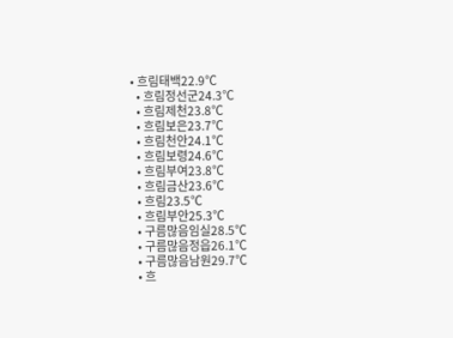• 흐림태백22.9℃
  • 흐림정선군24.3℃
  • 흐림제천23.8℃
  • 흐림보은23.7℃
  • 흐림천안24.1℃
  • 흐림보령24.6℃
  • 흐림부여23.8℃
  • 흐림금산23.6℃
  • 흐림23.5℃
  • 흐림부안25.3℃
  • 구름많음임실28.5℃
  • 구름많음정읍26.1℃
  • 구름많음남원29.7℃
  • 흐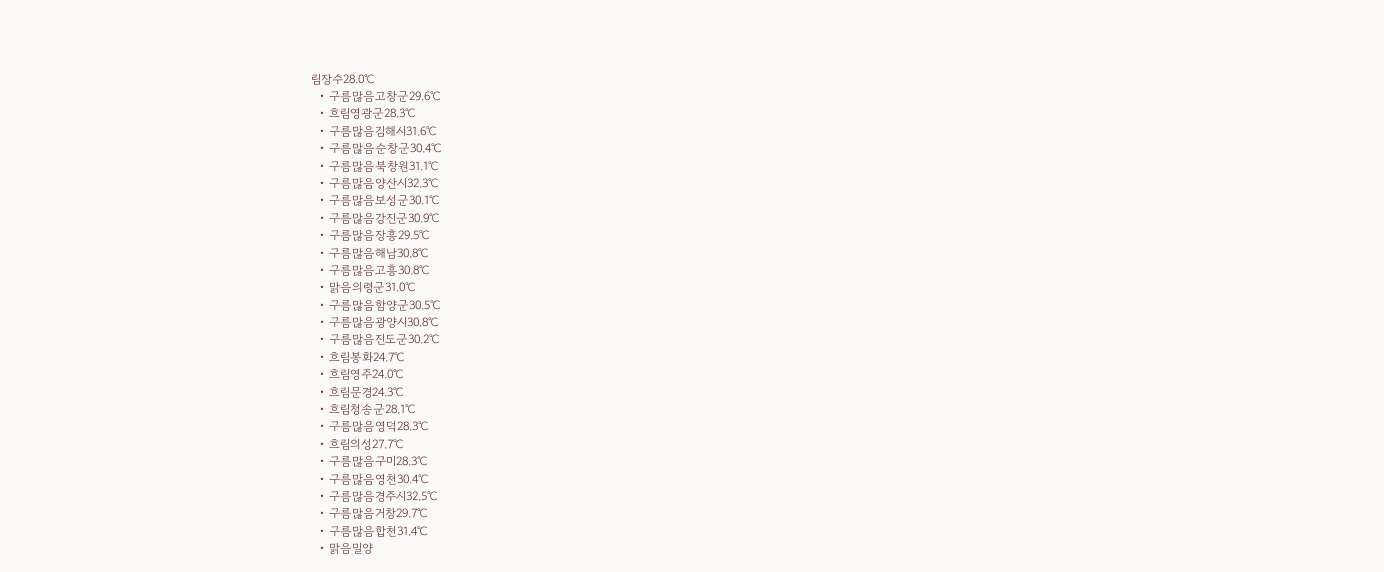림장수28.0℃
  • 구름많음고창군29.6℃
  • 흐림영광군28.3℃
  • 구름많음김해시31.6℃
  • 구름많음순창군30.4℃
  • 구름많음북창원31.1℃
  • 구름많음양산시32.3℃
  • 구름많음보성군30.1℃
  • 구름많음강진군30.9℃
  • 구름많음장흥29.5℃
  • 구름많음해남30.8℃
  • 구름많음고흥30.8℃
  • 맑음의령군31.0℃
  • 구름많음함양군30.5℃
  • 구름많음광양시30.8℃
  • 구름많음진도군30.2℃
  • 흐림봉화24.7℃
  • 흐림영주24.0℃
  • 흐림문경24.3℃
  • 흐림청송군28.1℃
  • 구름많음영덕28.3℃
  • 흐림의성27.7℃
  • 구름많음구미28.3℃
  • 구름많음영천30.4℃
  • 구름많음경주시32.5℃
  • 구름많음거창29.7℃
  • 구름많음합천31.4℃
  • 맑음밀양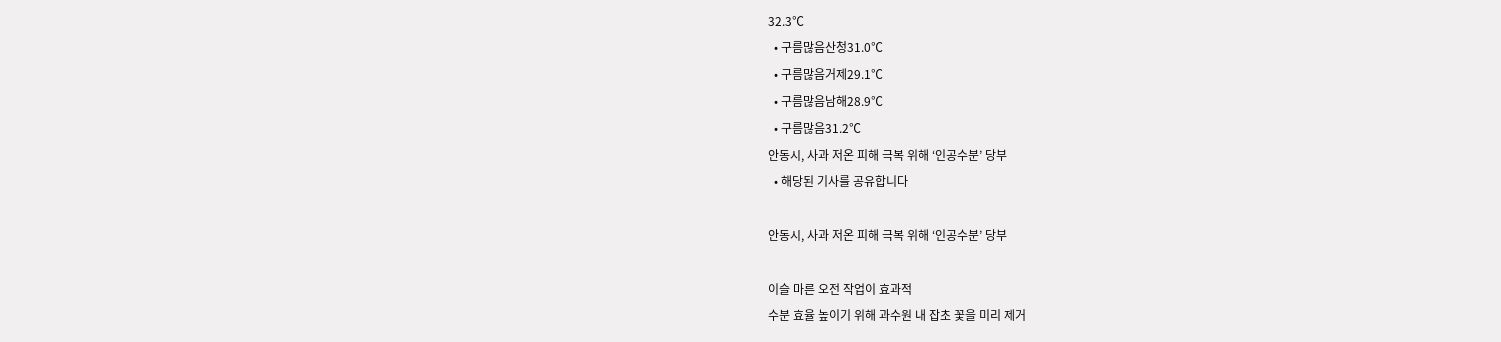32.3℃
  • 구름많음산청31.0℃
  • 구름많음거제29.1℃
  • 구름많음남해28.9℃
  • 구름많음31.2℃
안동시, 사과 저온 피해 극복 위해 ‘인공수분’ 당부
  • 해당된 기사를 공유합니다

안동시, 사과 저온 피해 극복 위해 ‘인공수분’ 당부

이슬 마른 오전 작업이 효과적
수분 효율 높이기 위해 과수원 내 잡초 꽃을 미리 제거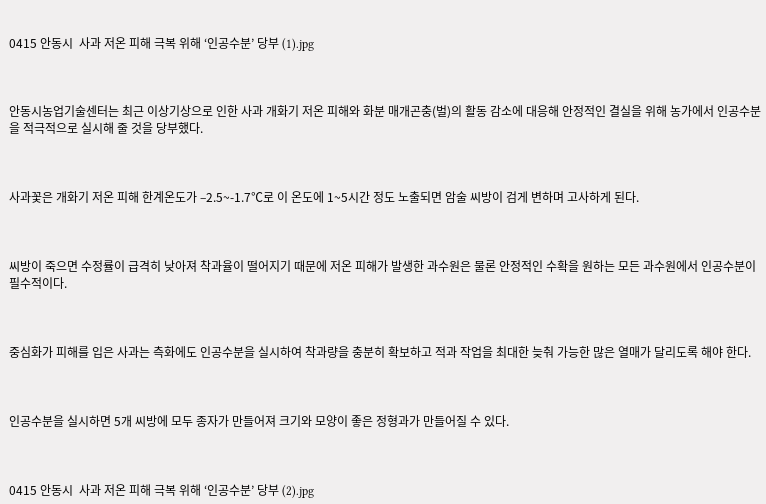0415 안동시  사과 저온 피해 극복 위해 ‘인공수분’ 당부 (1).jpg



안동시농업기술센터는 최근 이상기상으로 인한 사과 개화기 저온 피해와 화분 매개곤충(벌)의 활동 감소에 대응해 안정적인 결실을 위해 농가에서 인공수분을 적극적으로 실시해 줄 것을 당부했다.



사과꽃은 개화기 저온 피해 한계온도가 –2.5~-1.7℃로 이 온도에 1~5시간 정도 노출되면 암술 씨방이 검게 변하며 고사하게 된다.



씨방이 죽으면 수정률이 급격히 낮아져 착과율이 떨어지기 때문에 저온 피해가 발생한 과수원은 물론 안정적인 수확을 원하는 모든 과수원에서 인공수분이 필수적이다.



중심화가 피해를 입은 사과는 측화에도 인공수분을 실시하여 착과량을 충분히 확보하고 적과 작업을 최대한 늦춰 가능한 많은 열매가 달리도록 해야 한다.



인공수분을 실시하면 5개 씨방에 모두 종자가 만들어져 크기와 모양이 좋은 정형과가 만들어질 수 있다.



0415 안동시  사과 저온 피해 극복 위해 ‘인공수분’ 당부 (2).jpg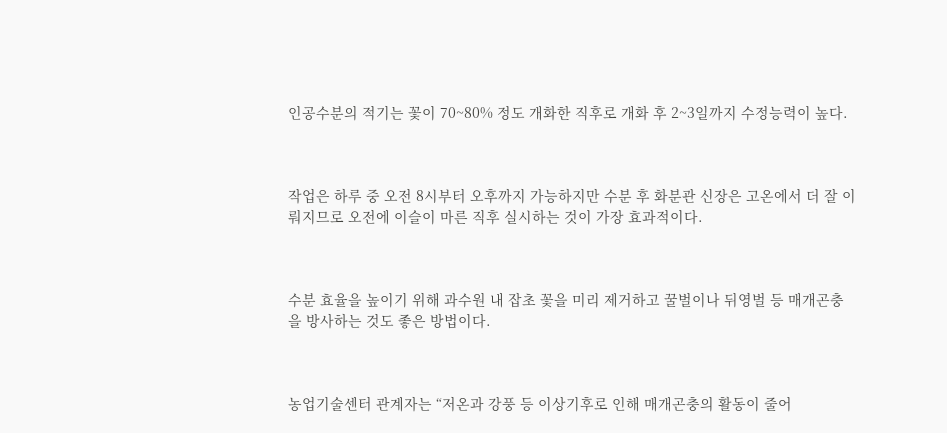인공수분의 적기는 꽃이 70~80% 정도 개화한 직후로 개화 후 2~3일까지 수정능력이 높다.



작업은 하루 중 오전 8시부터 오후까지 가능하지만 수분 후 화분관 신장은 고온에서 더 잘 이뤄지므로 오전에 이슬이 마른 직후 실시하는 것이 가장 효과적이다.



수분 효율을 높이기 위해 과수원 내 잡초 꽃을 미리 제거하고 꿀벌이나 뒤영벌 등 매개곤충을 방사하는 것도 좋은 방법이다.



농업기술센터 관계자는 “저온과 강풍 등 이상기후로 인해 매개곤충의 활동이 줄어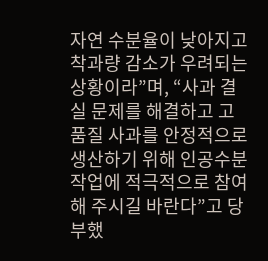자연 수분율이 낮아지고 착과량 감소가 우려되는 상황이라”며, “사과 결실 문제를 해결하고 고품질 사과를 안정적으로 생산하기 위해 인공수분 작업에 적극적으로 참여해 주시길 바란다”고 당부했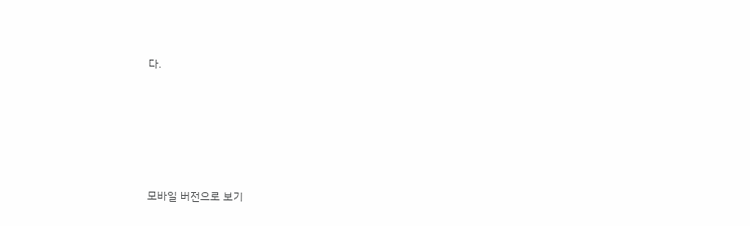다.







모바일 버전으로 보기